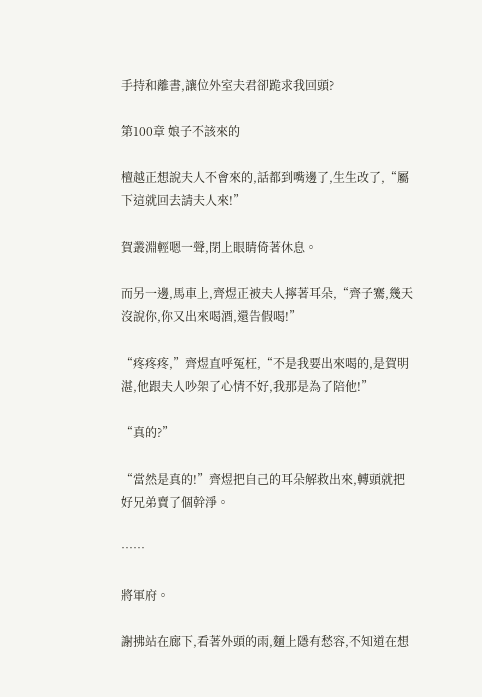手持和離書,讓位外室夫君卻跪求我回頭?

第100章 娘子不該來的

檀越正想說夫人不會來的,話都到嘴邊了,生生改了,“屬下這就回去請夫人來!”

賀叢淵輕嗯一聲,閉上眼睛倚著休息。

而另一邊,馬車上,齊煜正被夫人擰著耳朵,“齊子騫,幾天沒說你,你又出來喝酒,還告假喝!”

“疼疼疼,”齊煜直呼冤枉,“不是我要出來喝的,是賀明湛,他跟夫人吵架了心情不好,我那是為了陪他!”

“真的?”

“當然是真的!”齊煜把自己的耳朵解救出來,轉頭就把好兄弟賣了個幹淨。

……

將軍府。

謝拂站在廊下,看著外頭的雨,麵上隱有愁容,不知道在想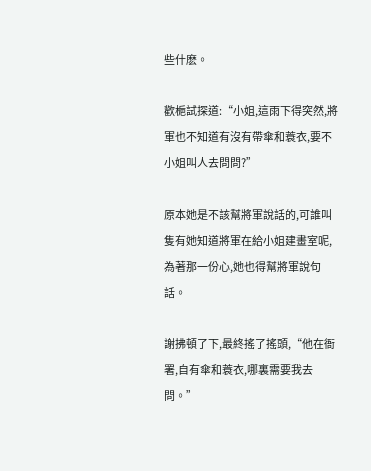些什麽。

歡梔試探道:“小姐,這雨下得突然,將軍也不知道有沒有帶傘和蓑衣,要不小姐叫人去問問?”

原本她是不該幫將軍說話的,可誰叫隻有她知道將軍在給小姐建畫室呢,為著那一份心,她也得幫將軍說句話。

謝拂頓了下,最終搖了搖頭,“他在衙署,自有傘和蓑衣,哪裏需要我去問。”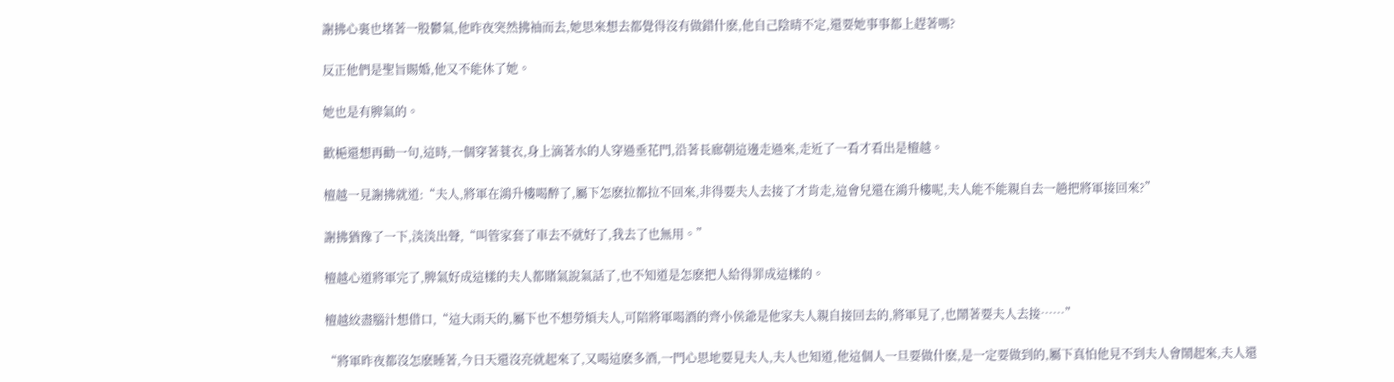謝拂心裏也堵著一股鬱氣,他昨夜突然拂袖而去,她思來想去都覺得沒有做錯什麽,他自己陰晴不定,還要她事事都上趕著嗎?

反正他們是聖旨賜婚,他又不能休了她。

她也是有脾氣的。

歡梔還想再勸一句,這時,一個穿著蓑衣,身上滴著水的人穿過垂花門,沿著長廊朝這邊走過來,走近了一看才看出是檀越。

檀越一見謝拂就道:“夫人,將軍在鴻升樓喝醉了,屬下怎麽拉都拉不回來,非得要夫人去接了才肯走,這會兒還在鴻升樓呢,夫人能不能親自去一趟把將軍接回來?”

謝拂猶豫了一下,淡淡出聲,“叫管家套了車去不就好了,我去了也無用。”

檀越心道將軍完了,脾氣好成這樣的夫人都賭氣說氣話了,也不知道是怎麽把人給得罪成這樣的。

檀越絞盡腦汁想借口,“這大雨天的,屬下也不想勞煩夫人,可陪將軍喝酒的齊小侯爺是他家夫人親自接回去的,將軍見了,也鬧著要夫人去接……”

“將軍昨夜都沒怎麽睡著,今日天還沒亮就起來了,又喝這麽多酒,一門心思地要見夫人,夫人也知道,他這個人一旦要做什麽,是一定要做到的,屬下真怕他見不到夫人會鬧起來,夫人還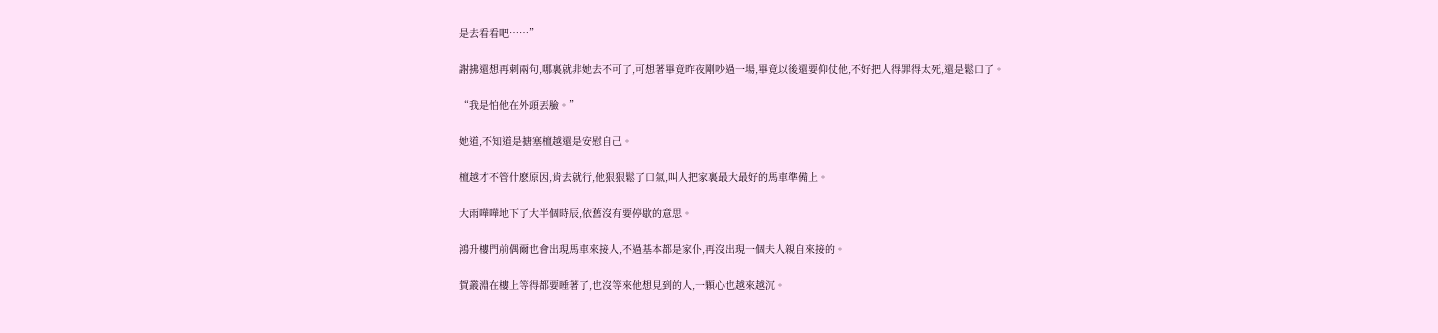是去看看吧……”

謝拂還想再刺兩句,哪裏就非她去不可了,可想著畢竟昨夜剛吵過一場,畢竟以後還要仰仗他,不好把人得罪得太死,還是鬆口了。

“我是怕他在外頭丟臉。”

她道,不知道是搪塞檀越還是安慰自己。

檀越才不管什麽原因,肯去就行,他狠狠鬆了口氣,叫人把家裏最大最好的馬車準備上。

大雨嘩嘩地下了大半個時辰,依舊沒有要停歇的意思。

鴻升樓門前偶爾也會出現馬車來接人,不過基本都是家仆,再沒出現一個夫人親自來接的。

賀叢淵在樓上等得都要睡著了,也沒等來他想見到的人,一顆心也越來越沉。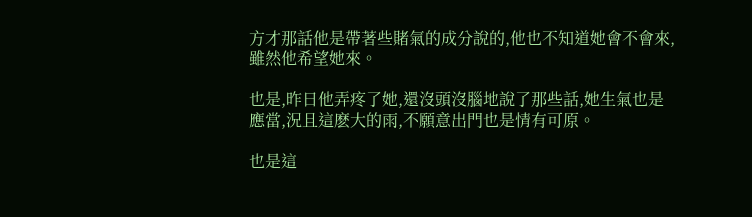方才那話他是帶著些賭氣的成分說的,他也不知道她會不會來,雖然他希望她來。

也是,昨日他弄疼了她,還沒頭沒腦地說了那些話,她生氣也是應當,況且這麽大的雨,不願意出門也是情有可原。

也是這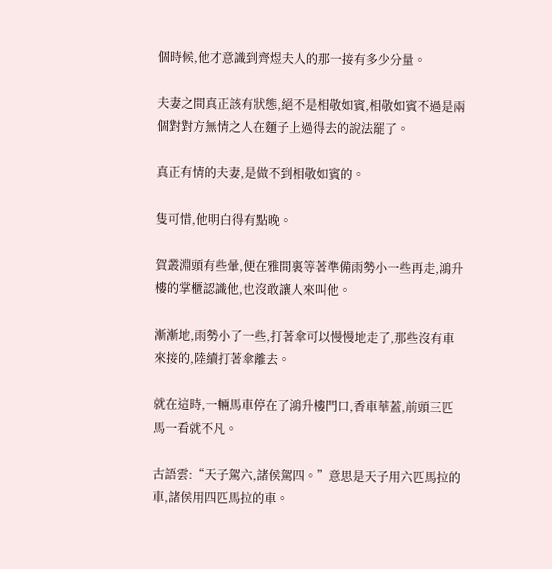個時候,他才意識到齊煜夫人的那一接有多少分量。

夫妻之間真正該有狀態,絕不是相敬如賓,相敬如賓不過是兩個對對方無情之人在麵子上過得去的說法罷了。

真正有情的夫妻,是做不到相敬如賓的。

隻可惜,他明白得有點晚。

賀叢淵頭有些暈,便在雅間裏等著準備雨勢小一些再走,鴻升樓的掌櫃認識他,也沒敢讓人來叫他。

漸漸地,雨勢小了一些,打著傘可以慢慢地走了,那些沒有車來接的,陸續打著傘離去。

就在這時,一輛馬車停在了鴻升樓門口,香車華蓋,前頭三匹馬一看就不凡。

古語雲:“天子駕六,諸侯駕四。”意思是天子用六匹馬拉的車,諸侯用四匹馬拉的車。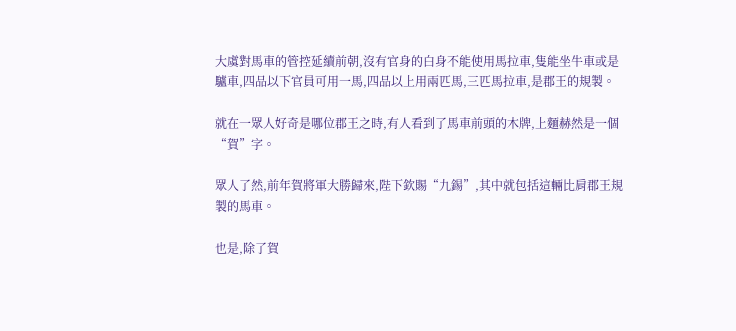大虞對馬車的管控延續前朝,沒有官身的白身不能使用馬拉車,隻能坐牛車或是驢車,四品以下官員可用一馬,四品以上用兩匹馬,三匹馬拉車,是郡王的規製。

就在一眾人好奇是哪位郡王之時,有人看到了馬車前頭的木牌,上麵赫然是一個“賀”字。

眾人了然,前年賀將軍大勝歸來,陛下欽賜“九錫”,其中就包括這輛比肩郡王規製的馬車。

也是,除了賀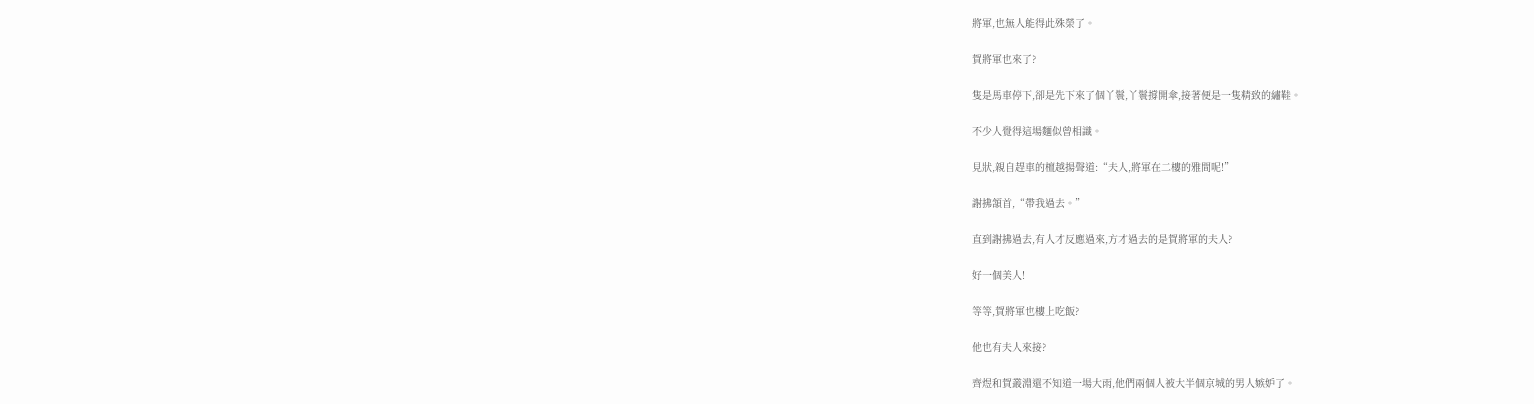將軍,也無人能得此殊榮了。

賀將軍也來了?

隻是馬車停下,卻是先下來了個丫鬟,丫鬟撐開傘,接著便是一隻精致的繡鞋。

不少人覺得這場麵似曾相識。

見狀,親自趕車的檀越揚聲道:“夫人,將軍在二樓的雅間呢!”

謝拂頷首,“帶我過去。”

直到謝拂過去,有人才反應過來,方才過去的是賀將軍的夫人?

好一個美人!

等等,賀將軍也樓上吃飯?

他也有夫人來接?

齊煜和賀叢淵還不知道一場大雨,他們兩個人被大半個京城的男人嫉妒了。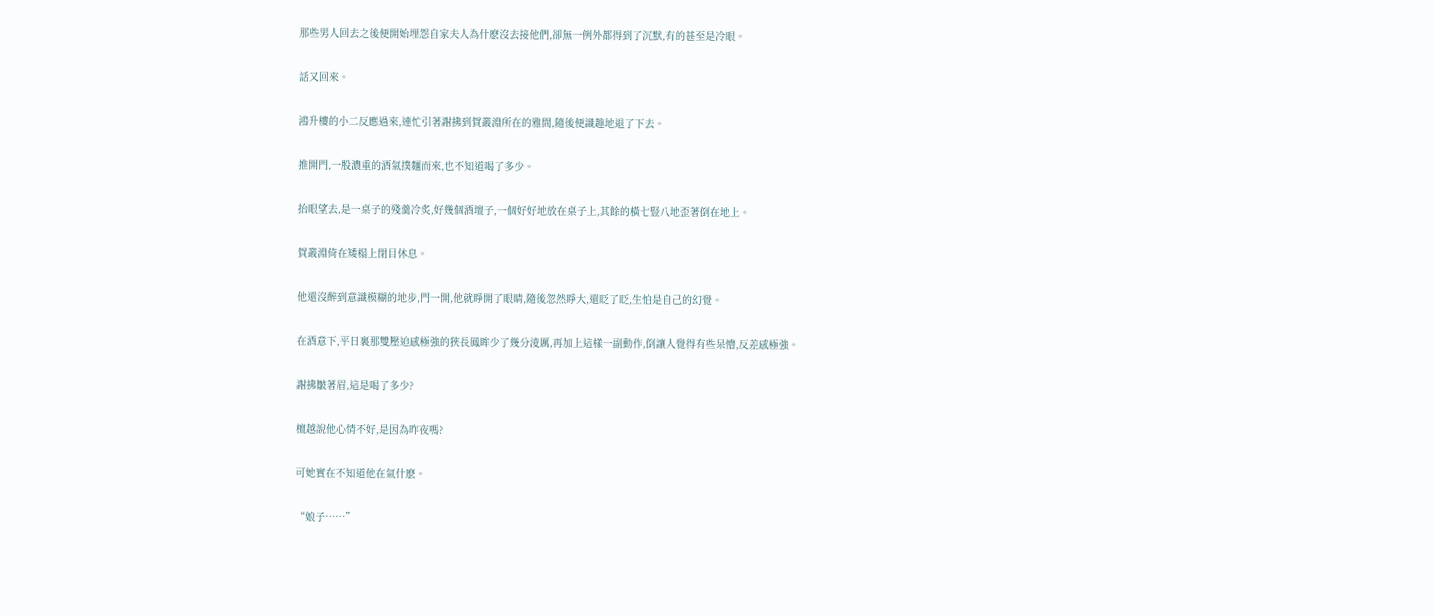那些男人回去之後便開始埋怨自家夫人為什麽沒去接他們,卻無一例外都得到了沉默,有的甚至是冷眼。

話又回來。

鴻升樓的小二反應過來,連忙引著謝拂到賀叢淵所在的雅間,隨後便識趣地退了下去。

推開門,一股濃重的酒氣撲麵而來,也不知道喝了多少。

抬眼望去,是一桌子的殘羹冷炙,好幾個酒壇子,一個好好地放在桌子上,其餘的橫七豎八地歪著倒在地上。

賀叢淵倚在矮榻上閉目休息。

他還沒醉到意識模糊的地步,門一開,他就睜開了眼睛,隨後忽然睜大,還眨了眨,生怕是自己的幻覺。

在酒意下,平日裏那雙壓迫感極強的狹長鳳眸少了幾分淩厲,再加上這樣一副動作,倒讓人覺得有些呆懵,反差感極強。

謝拂皺著眉,這是喝了多少?

檀越說他心情不好,是因為昨夜嗎?

可她實在不知道他在氣什麽。

“娘子……”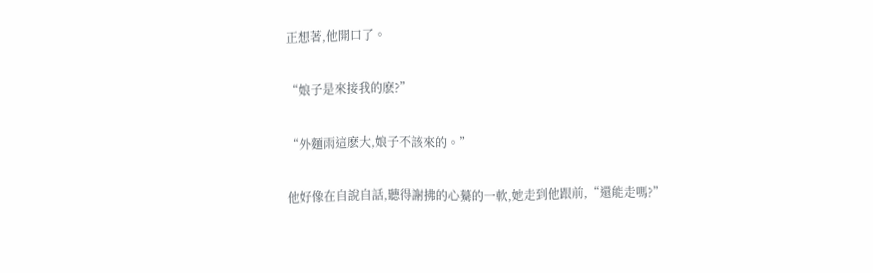正想著,他開口了。

“娘子是來接我的麽?”

“外麵雨這麽大,娘子不該來的。”

他好像在自說自話,聽得謝拂的心驀的一軟,她走到他跟前,“還能走嗎?”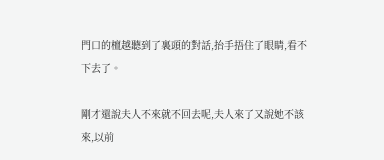門口的檀越聽到了裏頭的對話,抬手捂住了眼睛,看不下去了。

剛才還說夫人不來就不回去呢,夫人來了又說她不該來,以前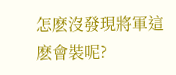怎麽沒發現將軍這麽會裝呢?